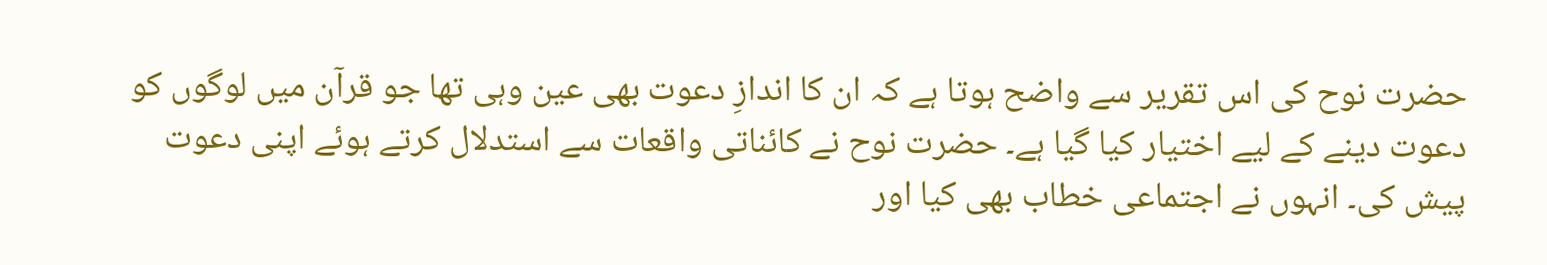حضرت نوح کی اس تقریر سے واضح ہوتا ہے کہ ان کا اندازِ دعوت بھی عین وہی تھا جو قرآن میں لوگوں کو دعوت دینے کے لیے اختیار کیا گیا ہے۔ حضرت نوح نے کائناتی واقعات سے استدلال کرتے ہوئے اپنی دعوت پیش کی۔ انہوں نے اجتماعی خطاب بھی کیا اور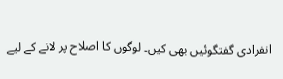انفرادی گفتگوئیں بھی کیں۔ لوگوں کا اصلاح پر لانے کے لیے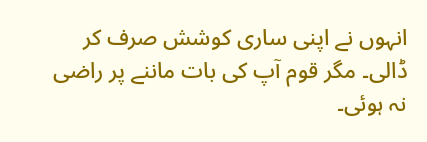انہوں نے اپنی ساری کوشش صرف کر ڈالی۔ مگر قوم آپ کی بات ماننے پر راضی نہ ہوئی۔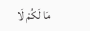مَا لَكُمْ لَا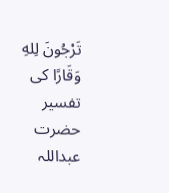تَرْجُونَ لِلهِ وَقَارًا کی تفسیر حضرت عبداللہ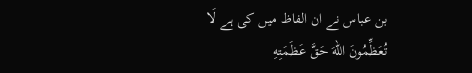بن عباس نے ان الفاظ میں کی ہے لَا تُعَظِّمُونَ اللهَ حَقَّ عَظَمَتِهِ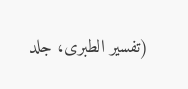(تفسیر الطبری، جلد